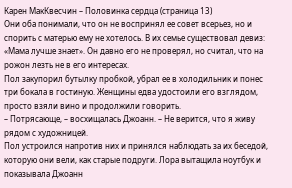Карен МакКвесчин – Половинка сердца (страница 13)
Они оба понимали, что он не воспринял ее совет всерьез, но и спорить с матерью ему не хотелось. В их семье существовал девиз: «Мама лучше знает». Он давно его не проверял, но считал, что на рожон лезть не в его интересах.
Пол закупорил бутылку пробкой, убрал ее в холодильник и понес три бокала в гостиную. Женщины едва удостоили его взглядом, просто взяли вино и продолжили говорить.
– Потрясающе, – восхищалась Джоанн. – Не верится, что я живу рядом с художницей.
Пол устроился напротив них и принялся наблюдать за их беседой, которую они вели, как старые подруги. Лора вытащила ноутбук и показывала Джоанн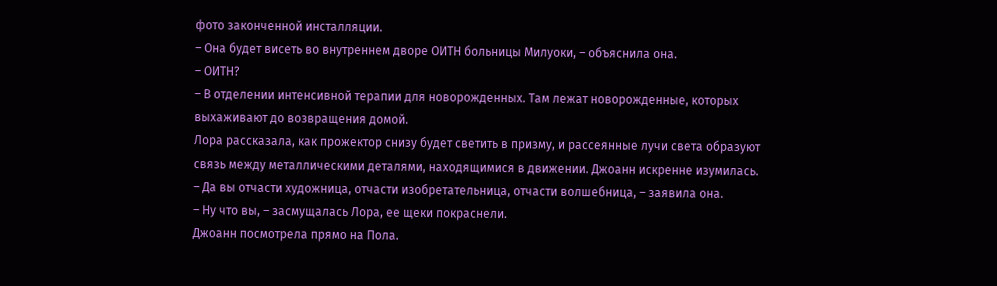фото законченной инсталляции.
– Она будет висеть во внутреннем дворе ОИТН больницы Милуоки, – объяснила она.
– ОИТН?
– В отделении интенсивной терапии для новорожденных. Там лежат новорожденные, которых выхаживают до возвращения домой.
Лора рассказала, как прожектор снизу будет светить в призму, и рассеянные лучи света образуют связь между металлическими деталями, находящимися в движении. Джоанн искренне изумилась.
– Да вы отчасти художница, отчасти изобретательница, отчасти волшебница, – заявила она.
– Ну что вы, – засмущалась Лора, ее щеки покраснели.
Джоанн посмотрела прямо на Пола.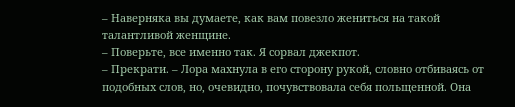– Наверняка вы думаете, как вам повезло жениться на такой талантливой женщине.
– Поверьте, все именно так. Я сорвал джекпот.
– Прекрати. – Лора махнула в его сторону рукой, словно отбиваясь от подобных слов, но, очевидно, почувствовала себя польщенной. Она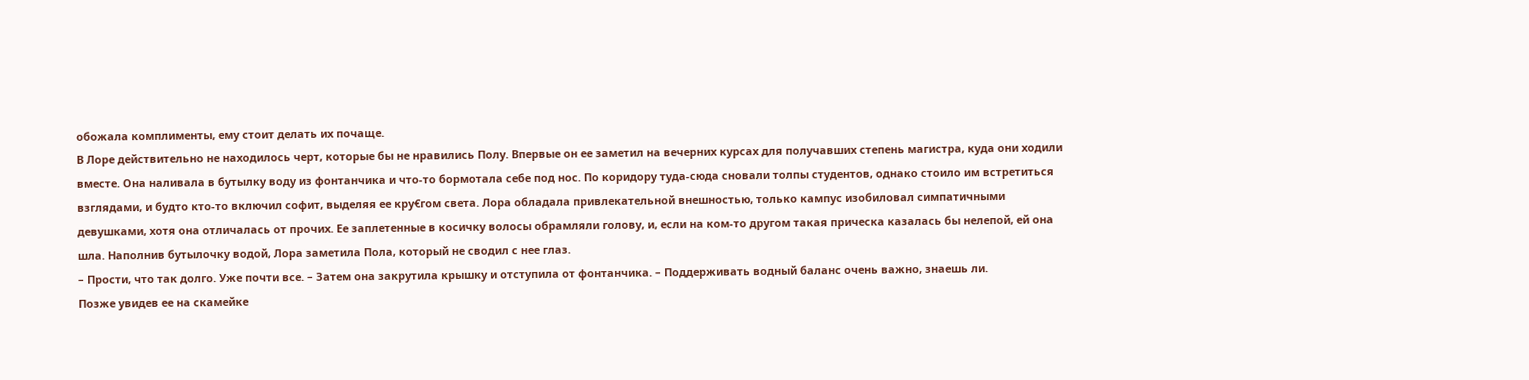обожала комплименты, ему стоит делать их почаще.
В Лоре действительно не находилось черт, которые бы не нравились Полу. Впервые он ее заметил на вечерних курсах для получавших степень магистра, куда они ходили вместе. Она наливала в бутылку воду из фонтанчика и что-то бормотала себе под нос. По коридору туда-сюда сновали толпы студентов, однако стоило им встретиться взглядами, и будто кто-то включил софит, выделяя ее кру€гом света. Лора обладала привлекательной внешностью, только кампус изобиловал симпатичными девушками, хотя она отличалась от прочих. Ее заплетенные в косичку волосы обрамляли голову, и, если на ком-то другом такая прическа казалась бы нелепой, ей она шла. Наполнив бутылочку водой, Лора заметила Пола, который не сводил с нее глаз.
– Прости, что так долго. Уже почти все. – Затем она закрутила крышку и отступила от фонтанчика. – Поддерживать водный баланс очень важно, знаешь ли.
Позже увидев ее на скамейке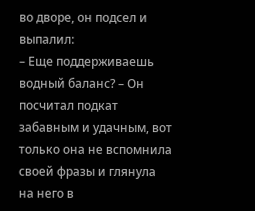во дворе, он подсел и выпалил:
– Еще поддерживаешь водный баланс? – Он посчитал подкат забавным и удачным, вот только она не вспомнила своей фразы и глянула на него в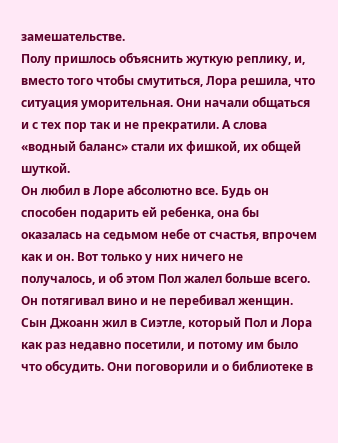замешательстве.
Полу пришлось объяснить жуткую реплику, и, вместо того чтобы смутиться, Лора решила, что ситуация уморительная. Они начали общаться и с тех пор так и не прекратили. А слова «водный баланс» стали их фишкой, их общей шуткой.
Он любил в Лоре абсолютно все. Будь он способен подарить ей ребенка, она бы оказалась на седьмом небе от счастья, впрочем как и он. Вот только у них ничего не получалось, и об этом Пол жалел больше всего.
Он потягивал вино и не перебивал женщин. Сын Джоанн жил в Сиэтле, который Пол и Лора как раз недавно посетили, и потому им было что обсудить. Они поговорили и о библиотеке в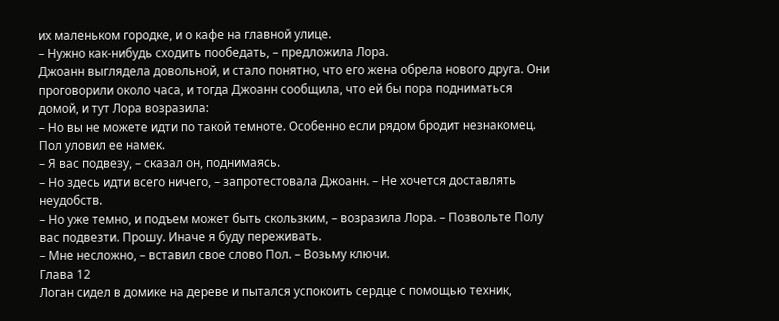их маленьком городке, и о кафе на главной улице.
– Нужно как-нибудь сходить пообедать, – предложила Лора.
Джоанн выглядела довольной, и стало понятно, что его жена обрела нового друга. Они проговорили около часа, и тогда Джоанн сообщила, что ей бы пора подниматься домой, и тут Лора возразила:
– Но вы не можете идти по такой темноте. Особенно если рядом бродит незнакомец.
Пол уловил ее намек.
– Я вас подвезу, – сказал он, поднимаясь.
– Но здесь идти всего ничего, – запротестовала Джоанн. – Не хочется доставлять неудобств.
– Но уже темно, и подъем может быть скользким, – возразила Лора. – Позвольте Полу вас подвезти. Прошу. Иначе я буду переживать.
– Мне несложно, – вставил свое слово Пол. – Возьму ключи.
Глава 12
Логан сидел в домике на дереве и пытался успокоить сердце с помощью техник,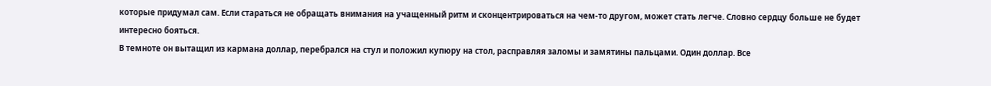которые придумал сам. Если стараться не обращать внимания на учащенный ритм и сконцентрироваться на чем-то другом, может стать легче. Словно сердцу больше не будет интересно бояться.
В темноте он вытащил из кармана доллар, перебрался на стул и положил купюру на стол, расправляя заломы и замятины пальцами. Один доллар. Все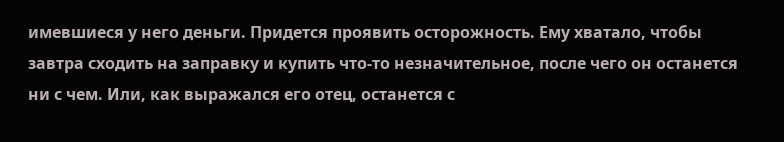имевшиеся у него деньги. Придется проявить осторожность. Ему хватало, чтобы завтра сходить на заправку и купить что-то незначительное, после чего он останется ни с чем. Или, как выражался его отец, останется с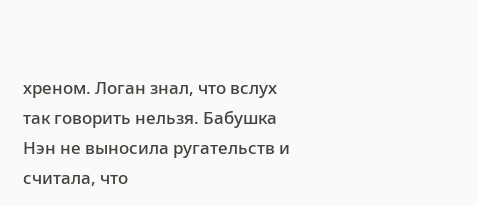хреном. Логан знал, что вслух так говорить нельзя. Бабушка Нэн не выносила ругательств и считала, что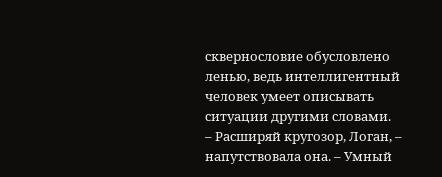сквернословие обусловлено ленью, ведь интеллигентный человек умеет описывать ситуации другими словами.
– Расширяй кругозор, Логан, – напутствовала она. – Умный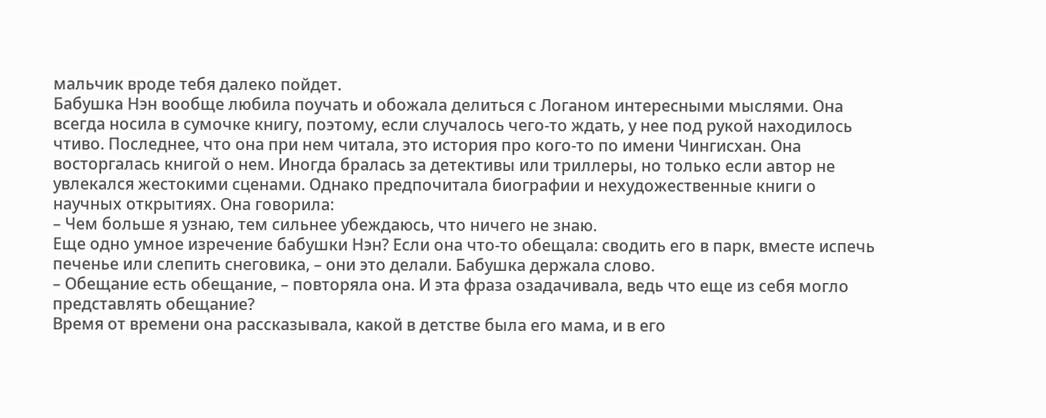мальчик вроде тебя далеко пойдет.
Бабушка Нэн вообще любила поучать и обожала делиться с Логаном интересными мыслями. Она всегда носила в сумочке книгу, поэтому, если случалось чего-то ждать, у нее под рукой находилось чтиво. Последнее, что она при нем читала, это история про кого-то по имени Чингисхан. Она восторгалась книгой о нем. Иногда бралась за детективы или триллеры, но только если автор не увлекался жестокими сценами. Однако предпочитала биографии и нехудожественные книги о научных открытиях. Она говорила:
– Чем больше я узнаю, тем сильнее убеждаюсь, что ничего не знаю.
Еще одно умное изречение бабушки Нэн? Если она что-то обещала: сводить его в парк, вместе испечь печенье или слепить снеговика, – они это делали. Бабушка держала слово.
– Обещание есть обещание, – повторяла она. И эта фраза озадачивала, ведь что еще из себя могло представлять обещание?
Время от времени она рассказывала, какой в детстве была его мама, и в его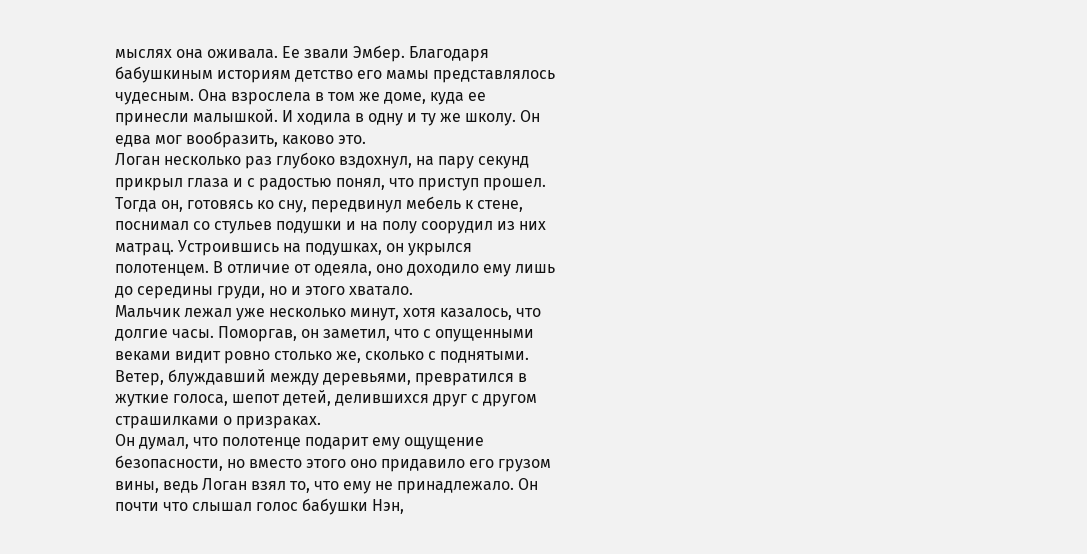мыслях она оживала. Ее звали Эмбер. Благодаря бабушкиным историям детство его мамы представлялось чудесным. Она взрослела в том же доме, куда ее принесли малышкой. И ходила в одну и ту же школу. Он едва мог вообразить, каково это.
Логан несколько раз глубоко вздохнул, на пару секунд прикрыл глаза и с радостью понял, что приступ прошел. Тогда он, готовясь ко сну, передвинул мебель к стене, поснимал со стульев подушки и на полу соорудил из них матрац. Устроившись на подушках, он укрылся полотенцем. В отличие от одеяла, оно доходило ему лишь до середины груди, но и этого хватало.
Мальчик лежал уже несколько минут, хотя казалось, что долгие часы. Поморгав, он заметил, что с опущенными веками видит ровно столько же, сколько с поднятыми. Ветер, блуждавший между деревьями, превратился в жуткие голоса, шепот детей, делившихся друг с другом страшилками о призраках.
Он думал, что полотенце подарит ему ощущение безопасности, но вместо этого оно придавило его грузом вины, ведь Логан взял то, что ему не принадлежало. Он почти что слышал голос бабушки Нэн,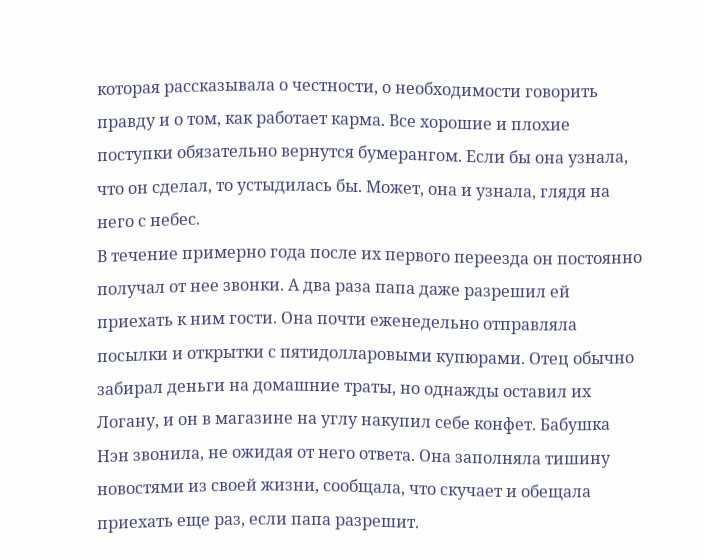которая рассказывала о честности, о необходимости говорить правду и о том, как работает карма. Все хорошие и плохие поступки обязательно вернутся бумерангом. Если бы она узнала, что он сделал, то устыдилась бы. Может, она и узнала, глядя на него с небес.
В течение примерно года после их первого переезда он постоянно получал от нее звонки. А два раза папа даже разрешил ей приехать к ним гости. Она почти еженедельно отправляла посылки и открытки с пятидолларовыми купюрами. Отец обычно забирал деньги на домашние траты, но однажды оставил их Логану, и он в магазине на углу накупил себе конфет. Бабушка Нэн звонила, не ожидая от него ответа. Она заполняла тишину новостями из своей жизни, сообщала, что скучает и обещала приехать еще раз, если папа разрешит.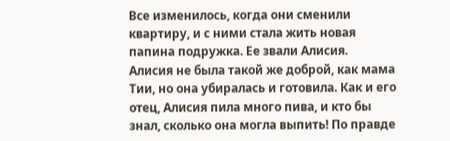Все изменилось, когда они сменили квартиру, и с ними стала жить новая папина подружка. Ее звали Алисия.
Алисия не была такой же доброй, как мама Тии, но она убиралась и готовила. Как и его отец, Алисия пила много пива, и кто бы знал, сколько она могла выпить! По правде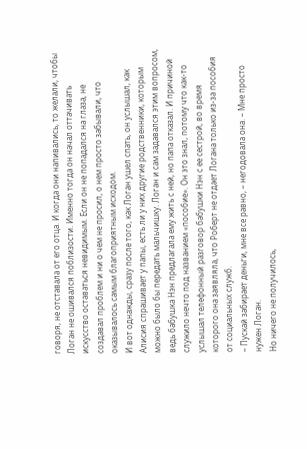говоря, не отставала от его отца. И когда они напивались, то желали, чтобы Логан не ошивался поблизости. Именно тогда он начал оттачивать искусство оставаться невидимым. Если он не попадался на глаза, не создавал проблем и ни о чем не просил, о нем просто забывали, что оказывалось самым благоприятным исходом.
И вот однажды, сразу после того, как Логан ушел спать, он услышал, как Алисия спрашивает у папы, есть ли у них другие родственники, которым можно было бы передать мальчишку. Логан и сам задавался этим вопросом, ведь бабушка Нэн предлагала ему жить с ней, но папа отказал. И причиной служило нечто под названием «пособие». Он это знал, потому что как-то услышал телефонный разговор бабушки Нэн с ее сестрой, во время которого она заявляла, что Роберт не отдает Логана только из-за пособия от социальных служб.
– Пускай забирает деньги, мне все равно, – негодовала она. – Мне просто нужен Логан.
Но ничего не получилось,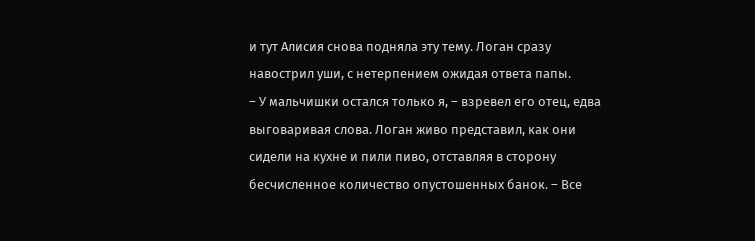и тут Алисия снова подняла эту тему. Логан сразу навострил уши, с нетерпением ожидая ответа папы.
– У мальчишки остался только я, – взревел его отец, едва выговаривая слова. Логан живо представил, как они сидели на кухне и пили пиво, отставляя в сторону бесчисленное количество опустошенных банок. – Все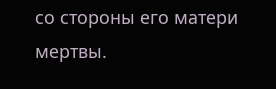со стороны его матери мертвы.